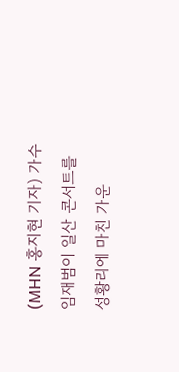(MHN 홍지현 기자) 가수 임재범이 일산 콘서트를 성황리에 마친 가운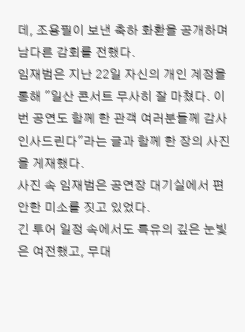데, 조용필이 보낸 축하 화환을 공개하며 남다른 감회를 전했다.
임재범은 지난 22일 자신의 개인 계정을 통해 "일산 콘서트 무사히 잘 마쳤다. 이번 공연도 함께 한 관객 여러분들께 감사 인사드린다"라는 글과 함께 한 장의 사진을 게재했다.
사진 속 임재범은 공연장 대기실에서 편안한 미소를 짓고 있었다.
긴 투어 일정 속에서도 특유의 깊은 눈빛은 여전했고, 무대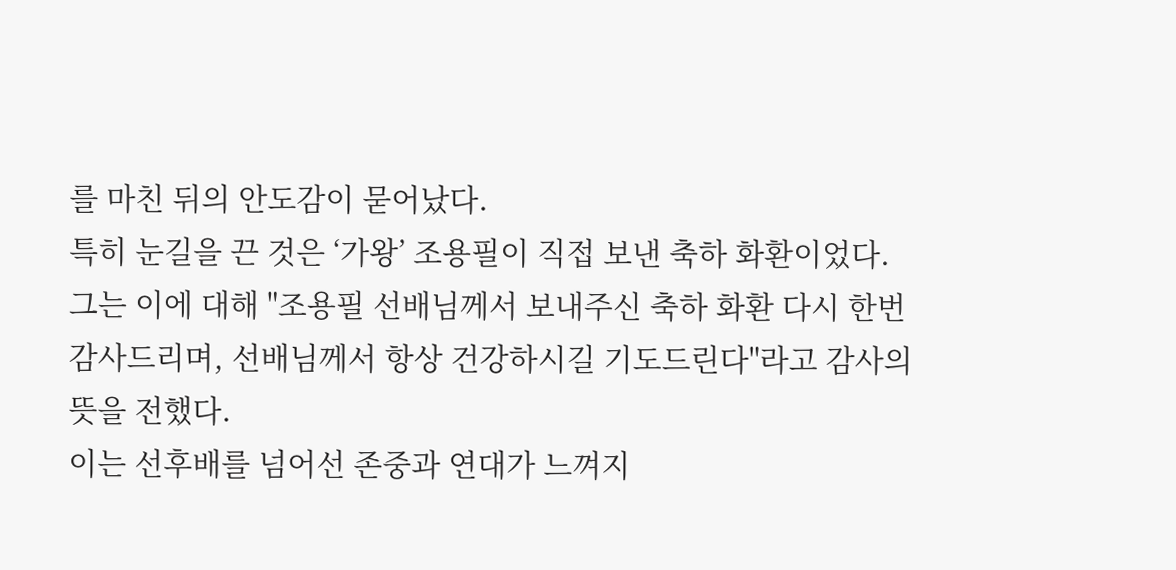를 마친 뒤의 안도감이 묻어났다.
특히 눈길을 끈 것은 ‘가왕’ 조용필이 직접 보낸 축하 화환이었다.
그는 이에 대해 "조용필 선배님께서 보내주신 축하 화환 다시 한번 감사드리며, 선배님께서 항상 건강하시길 기도드린다"라고 감사의 뜻을 전했다.
이는 선후배를 넘어선 존중과 연대가 느껴지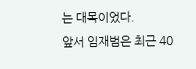는 대목이었다.
앞서 임재범은 최근 40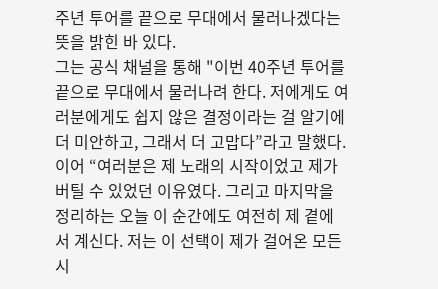주년 투어를 끝으로 무대에서 물러나겠다는 뜻을 밝힌 바 있다.
그는 공식 채널을 통해 "이번 40주년 투어를 끝으로 무대에서 물러나려 한다. 저에게도 여러분에게도 쉽지 않은 결정이라는 걸 알기에 더 미안하고, 그래서 더 고맙다”라고 말했다.
이어 “여러분은 제 노래의 시작이었고 제가 버틸 수 있었던 이유였다. 그리고 마지막을 정리하는 오늘 이 순간에도 여전히 제 곁에 서 계신다. 저는 이 선택이 제가 걸어온 모든 시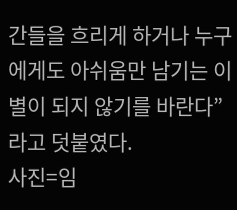간들을 흐리게 하거나 누구에게도 아쉬움만 남기는 이별이 되지 않기를 바란다”라고 덧붙였다.
사진=임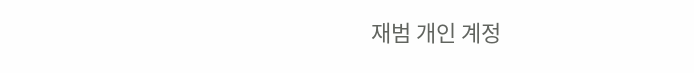재범 개인 계정